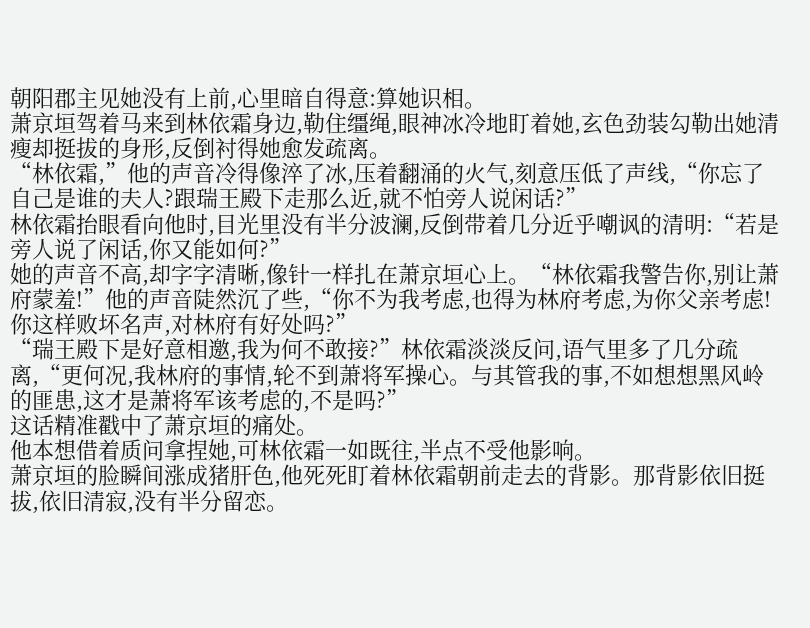朝阳郡主见她没有上前,心里暗自得意:算她识相。
萧京垣驾着马来到林依霜身边,勒住缰绳,眼神冰冷地盯着她,玄色劲装勾勒出她清瘦却挺拔的身形,反倒衬得她愈发疏离。
“林依霜,”他的声音冷得像淬了冰,压着翻涌的火气,刻意压低了声线,“你忘了自己是谁的夫人?跟瑞王殿下走那么近,就不怕旁人说闲话?”
林依霜抬眼看向他时,目光里没有半分波澜,反倒带着几分近乎嘲讽的清明:“若是旁人说了闲话,你又能如何?”
她的声音不高,却字字清晰,像针一样扎在萧京垣心上。“林依霜我警告你,别让萧府蒙羞!”他的声音陡然沉了些,“你不为我考虑,也得为林府考虑,为你父亲考虑!你这样败坏名声,对林府有好处吗?”
“瑞王殿下是好意相邀,我为何不敢接?”林依霜淡淡反问,语气里多了几分疏离,“更何况,我林府的事情,轮不到萧将军操心。与其管我的事,不如想想黑风岭的匪患,这才是萧将军该考虑的,不是吗?”
这话精准戳中了萧京垣的痛处。
他本想借着质问拿捏她,可林依霜一如既往,半点不受他影响。
萧京垣的脸瞬间涨成猪肝色,他死死盯着林依霜朝前走去的背影。那背影依旧挺拔,依旧清寂,没有半分留恋。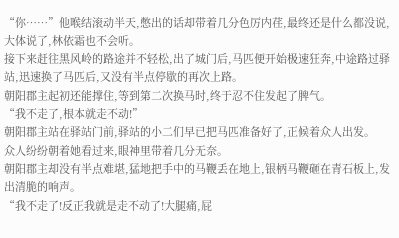“你……”他喉结滚动半天,憋出的话却带着几分色厉内荏,最终还是什么都没说,大体说了,林依霜也不会听。
接下来赶往黑风岭的路途并不轻松,出了城门后,马匹便开始极速狂奔,中途路过驿站,迅速换了马匹后,又没有半点停歇的再次上路。
朝阳郡主起初还能撑住,等到第二次换马时,终于忍不住发起了脾气。
“我不走了,根本就走不动!”
朝阳郡主站在驿站门前,驿站的小二们早已把马匹准备好了,正候着众人出发。
众人纷纷朝着她看过来,眼神里带着几分无奈。
朝阳郡主却没有半点难堪,猛地把手中的马鞭丢在地上,银柄马鞭砸在青石板上,发出清脆的响声。
“我不走了!反正我就是走不动了!大腿痛,屁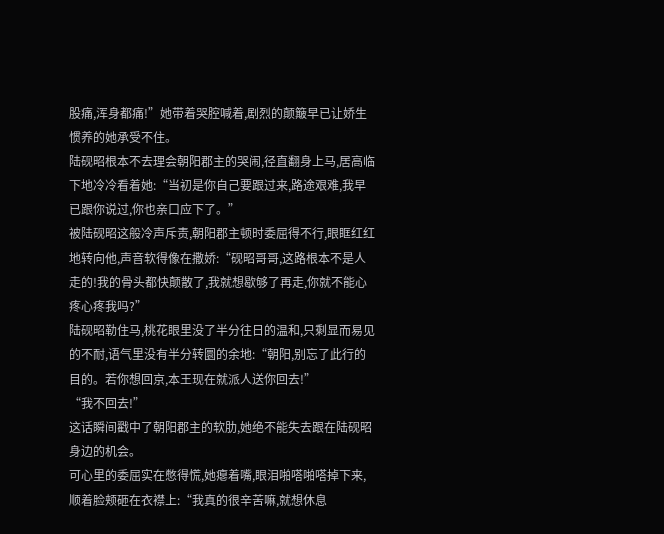股痛,浑身都痛!”她带着哭腔喊着,剧烈的颠簸早已让娇生惯养的她承受不住。
陆砚昭根本不去理会朝阳郡主的哭闹,径直翻身上马,居高临下地冷冷看着她:“当初是你自己要跟过来,路途艰难,我早已跟你说过,你也亲口应下了。”
被陆砚昭这般冷声斥责,朝阳郡主顿时委屈得不行,眼眶红红地转向他,声音软得像在撒娇:“砚昭哥哥,这路根本不是人走的!我的骨头都快颠散了,我就想歇够了再走,你就不能心疼心疼我吗?”
陆砚昭勒住马,桃花眼里没了半分往日的温和,只剩显而易见的不耐,语气里没有半分转圜的余地:“朝阳,别忘了此行的目的。若你想回京,本王现在就派人送你回去!”
“我不回去!”
这话瞬间戳中了朝阳郡主的软肋,她绝不能失去跟在陆砚昭身边的机会。
可心里的委屈实在憋得慌,她瘪着嘴,眼泪啪嗒啪嗒掉下来,顺着脸颊砸在衣襟上:“我真的很辛苦嘛,就想休息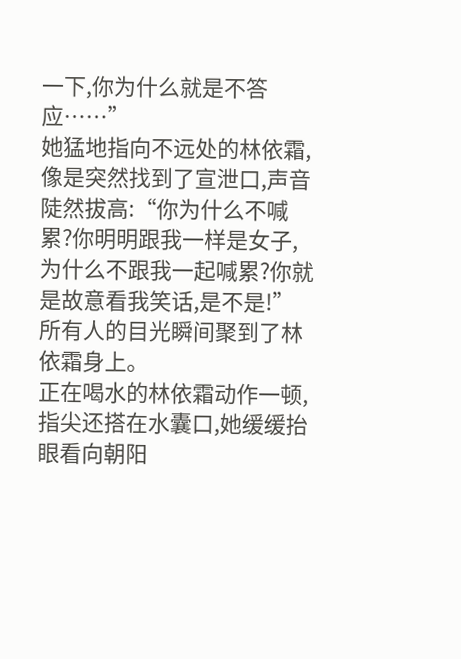一下,你为什么就是不答应……”
她猛地指向不远处的林依霜,像是突然找到了宣泄口,声音陡然拔高:“你为什么不喊累?你明明跟我一样是女子,为什么不跟我一起喊累?你就是故意看我笑话,是不是!”
所有人的目光瞬间聚到了林依霜身上。
正在喝水的林依霜动作一顿,指尖还搭在水囊口,她缓缓抬眼看向朝阳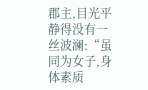郡主,目光平静得没有一丝波澜:“虽同为女子,身体素质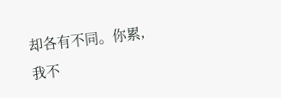却各有不同。你累,我不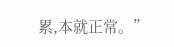累,本就正常。”